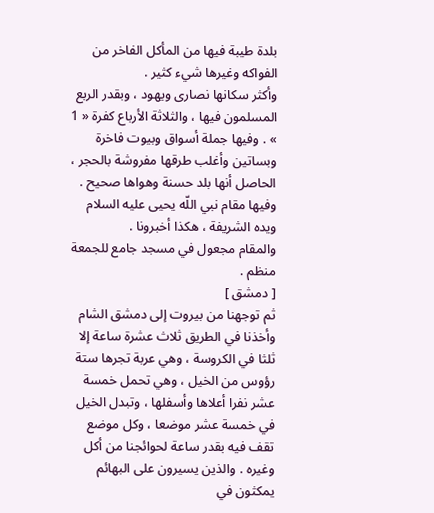بلدة طيبة فيها من المأكل الفاخر من الفواكه وغيرها شيء كثير .
وأكثر سكانها نصارى ويهود ، وبقدر الربع المسلمون فيها ، والثلاثة الأرباع كفرة « 1 » . وفيها جملة أسواق وبيوت فاخرة وبساتين وأغلب طرقها مفروشة بالحجر ، الحاصل أنها بلد حسنة وهواها صحيح .
وفيها مقام نبي اللّه يحيى عليه السلام ويده الشريفة ، هكذا أخبرونا .
والمقام مجعول في مسجد جامع للجمعة منظم .
[ دمشق ]
ثم توجهنا من بيروت إلى دمشق الشام وأخذنا في الطريق ثلاث عشرة ساعة إلا ثلثا في الكروسة ، وهي عربة تجرها ستة رؤوس من الخيل ، وهي تحمل خمسة عشر نفرا أعلاها وأسفلها ، وتبدل الخيل في خمسة عشر موضعا ، وكل موضع تقف فيه بقدر ساعة لحوائجنا من أكل وغيره . والذين يسيرون على البهائم يمكثون في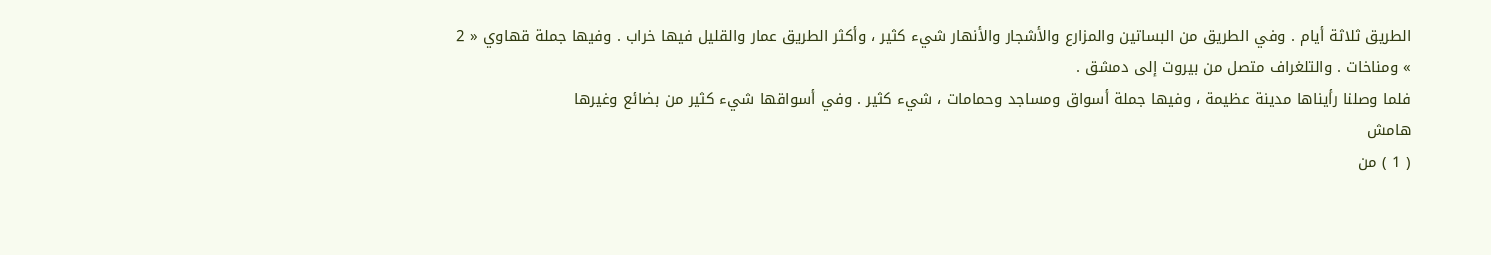الطريق ثلاثة أيام . وفي الطريق من البساتين والمزارع والأشجار والأنهار شيء كثير ، وأكثر الطريق عمار والقليل فيها خراب . وفيها جملة قهاوي « 2 » ومناخات . والتلغراف متصل من بيروت إلى دمشق .
فلما وصلنا رأيناها مدينة عظيمة ، وفيها جملة أسواق ومساجد وحمامات ، شيء كثير . وفي أسواقها شيء كثير من بضائع وغيرها
هامش
( 1 ) من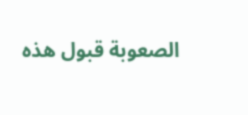الصعوبة قبول هذه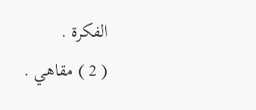الفكرة .
( 2 ) مقاهي .